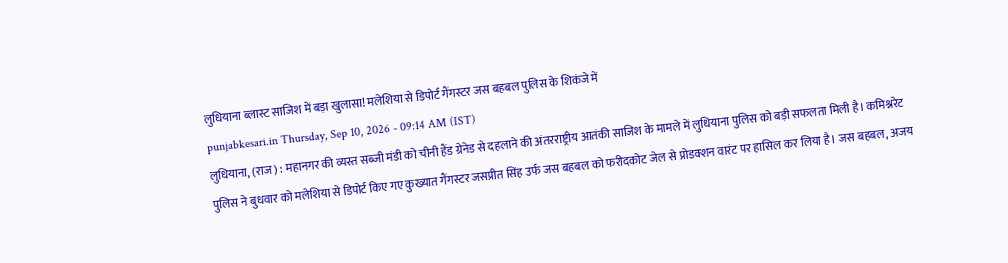लुधियाना ब्लास्ट साजिश में बड़ा खुलासा! मलेशिया से डिपोर्ट गैंगस्टर जस बहबल पुलिस के शिकंजे में
punjabkesari.in Thursday, Sep 10, 2026 - 09:14 AM (IST)
लुधियाना, (राज) : महानगर की व्यस्त सब्जी मंडी को चीनी हैंड ग्रेनेड से दहलाने की अंतरराष्ट्रीय आतंकी साजिश के मामले में लुधियाना पुलिस को बड़ी सफलता मिली है। कमिश्नरेट पुलिस ने बुधवार को मलेशिया से डिपोर्ट किए गए कुख्यात गैंगस्टर जसप्रीत सिंह उर्फ जस बहबल को फरीदकोट जेल से प्रोडक्शन वारंट पर हासिल कर लिया है। जस बहबल, अजय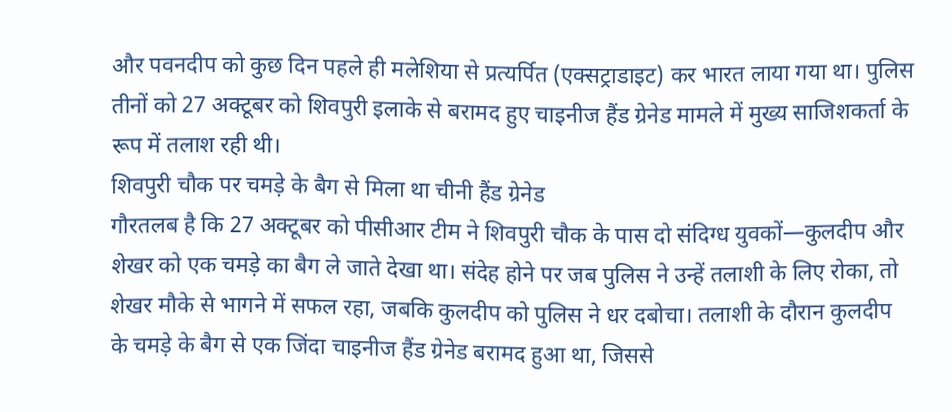और पवनदीप को कुछ दिन पहले ही मलेशिया से प्रत्यर्पित (एक्सट्राडाइट) कर भारत लाया गया था। पुलिस तीनों को 27 अक्टूबर को शिवपुरी इलाके से बरामद हुए चाइनीज हैंड ग्रेनेड मामले में मुख्य साजिशकर्ता के रूप में तलाश रही थी।
शिवपुरी चौक पर चमड़े के बैग से मिला था चीनी हैंड ग्रेनेड
गौरतलब है कि 27 अक्टूबर को पीसीआर टीम ने शिवपुरी चौक के पास दो संदिग्ध युवकों—कुलदीप और शेखर को एक चमड़े का बैग ले जाते देखा था। संदेह होने पर जब पुलिस ने उन्हें तलाशी के लिए रोका, तो शेखर मौके से भागने में सफल रहा, जबकि कुलदीप को पुलिस ने धर दबोचा। तलाशी के दौरान कुलदीप के चमड़े के बैग से एक जिंदा चाइनीज हैंड ग्रेनेड बरामद हुआ था, जिससे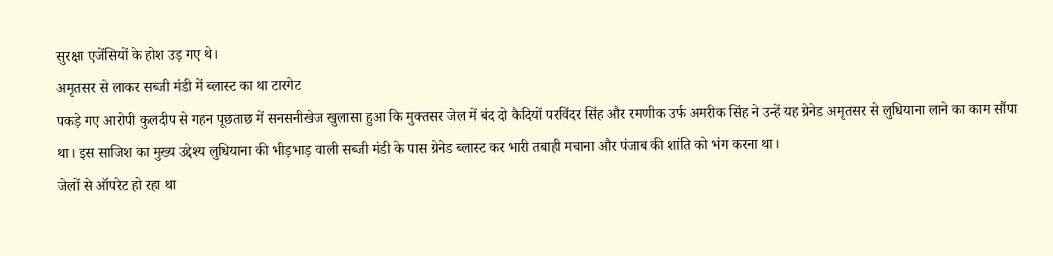सुरक्षा एजेंसियों के होश उड़ गए थे।
अमृतसर से लाकर सब्जी मंडी में ब्लास्ट का था टारगेट
पकड़े गए आरोपी कुलदीप से गहन पूछताछ में सनसनीखेज खुलासा हुआ कि मुक्तसर जेल में बंद दो कैदियों परविंदर सिंह और रमणीक उर्फ अमरीक सिंह ने उन्हें यह ग्रेनेड अमृतसर से लुधियाना लाने का काम सौंपा था। इस साजिश का मुख्य उद्देश्य लुधियाना की भीड़भाड़ वाली सब्जी मंडी के पास ग्रेनेड ब्लास्ट कर भारी तबाही मचाना और पंजाब की शांति को भंग करना था।
जेलों से ऑपरेट हो रहा था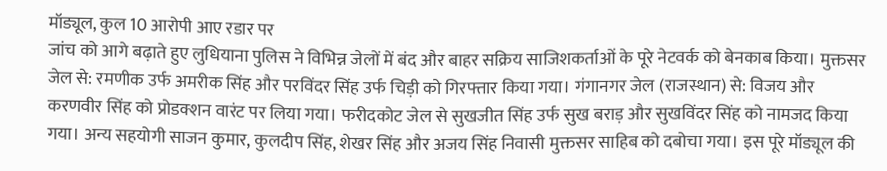मॉड्यूल, कुल 10 आरोपी आए रडार पर
जांच को आगे बढ़ाते हुए लुधियाना पुलिस ने विभिन्न जेलों में बंद और बाहर सक्रिय साजिशकर्ताओं के पूरे नेटवर्क को बेनकाब किया। मुक्तसर जेल से: रमणीक उर्फ अमरीक सिंह और परविंदर सिंह उर्फ चिड़ी को गिरफ्तार किया गया। गंगानगर जेल (राजस्थान) से: विजय और करणवीर सिंह को प्रोडक्शन वारंट पर लिया गया। फरीदकोट जेल से सुखजीत सिंह उर्फ सुख बराड़ और सुखविंदर सिंह को नामजद किया गया। अन्य सहयोगी साजन कुमार, कुलदीप सिंह, शेखर सिंह और अजय सिंह निवासी मुक्तसर साहिब को दबोचा गया। इस पूरे मॉड्यूल की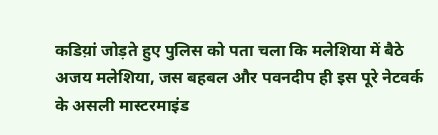कडिय़ां जोड़ते हुए पुलिस को पता चला कि मलेशिया में बैठे अजय मलेशिया, जस बहबल और पवनदीप ही इस पूरे नेटवर्क के असली मास्टरमाइंड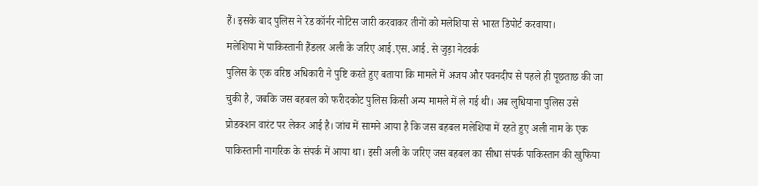हैं। इसके बाद पुलिस ने रेड कॉर्नर नोटिस जारी करवाकर तीनों को मलेशिया से भारत डिपोर्ट करवाया।
मलेशिया में पाकिस्तानी हैंडलर अली के जरिए आई.एस.आई. से जुड़ा नेटवर्क
पुलिस के एक वरिष्ठ अधिकारी ने पुष्टि करते हुए बताया कि मामले में अजय और पवनदीप से पहले ही पूछताछ की जा चुकी है, जबकि जस बहबल को फरीदकोट पुलिस किसी अन्य मामले में ले गई थी। अब लुधियाना पुलिस उसे प्रोडक्शन वारंट पर लेकर आई है। जांच में सामने आया है कि जस बहबल मलेशिया में रहते हुए अली नाम के एक पाकिस्तानी नागरिक के संपर्क में आया था। इसी अली के जरिए जस बहबल का सीधा संपर्क पाकिस्तान की खुफिया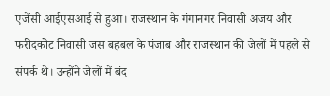एजेंसी आईएसआई से हुआ। राजस्थान के गंगानगर निवासी अजय और फरीदकोट निवासी जस बहबल के पंजाब और राजस्थान की जेलों में पहले से संपर्क थे। उन्होंने जेलों में बंद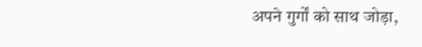अपने गुर्गों को साथ जोड़ा,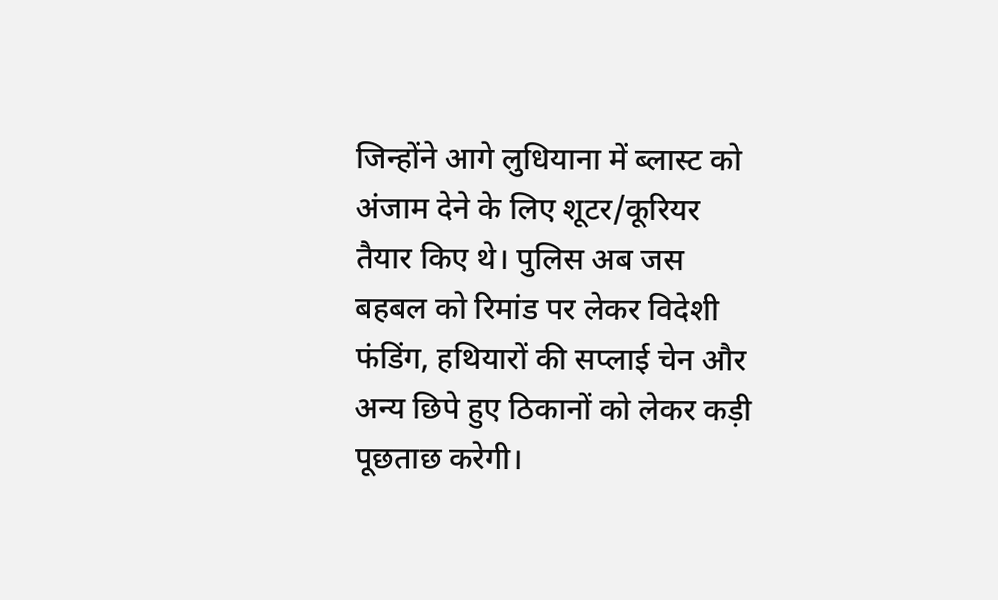जिन्होंने आगे लुधियाना में ब्लास्ट को अंजाम देने के लिए शूटर/कूरियर तैयार किए थे। पुलिस अब जस बहबल को रिमांड पर लेकर विदेशी फंडिंग, हथियारों की सप्लाई चेन और अन्य छिपे हुए ठिकानों को लेकर कड़ी पूछताछ करेगी।